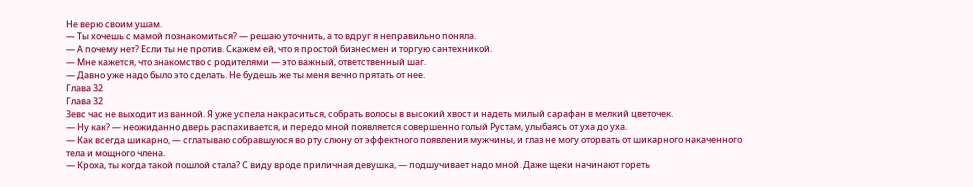Не верю своим ушам.
— Ты хочешь с мамой познакомиться? — решаю уточнить, а то вдруг я неправильно поняла.
— А почему нет? Если ты не против. Скажем ей, что я простой бизнесмен и торгую сантехникой.
— Мне кажется, что знакомство с родителями — это важный, ответственный шаг.
— Давно уже надо было это сделать. Не будешь же ты меня вечно прятать от нее.
Глава 32
Глава 32
Зевс час не выходит из ванной. Я уже успела накраситься, собрать волосы в высокий хвост и надеть милый сарафан в мелкий цветочек.
— Ну как? — неожиданно дверь распахивается, и передо мной появляется совершенно голый Рустам, улыбаясь от уха до уха.
— Как всегда шикарно, — сглатываю собравшуюся во рту слюну от эффектного появления мужчины, и глаз не могу оторвать от шикарного накаченного тела и мощного члена.
— Кроха, ты когда такой пошлой стала? С виду вроде приличная девушка, — подшучивает надо мной. Даже щеки начинают гореть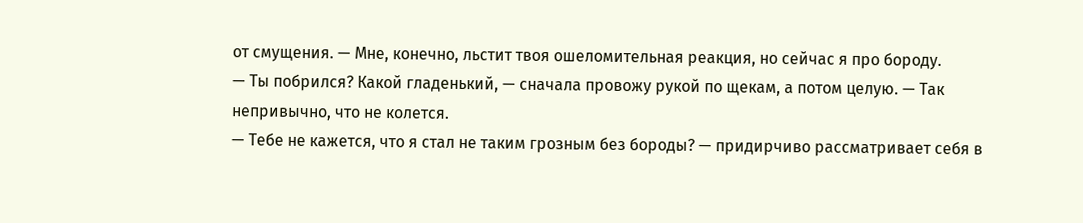от смущения. — Мне, конечно, льстит твоя ошеломительная реакция, но сейчас я про бороду.
— Ты побрился? Какой гладенький, — сначала провожу рукой по щекам, а потом целую. — Так непривычно, что не колется.
— Тебе не кажется, что я стал не таким грозным без бороды? — придирчиво рассматривает себя в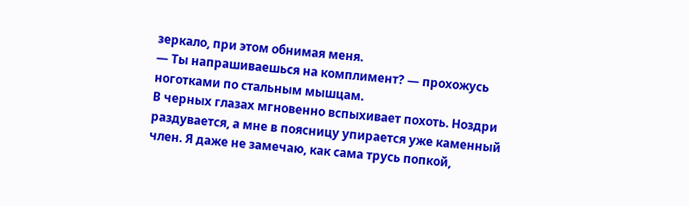зеркало, при этом обнимая меня.
— Ты напрашиваешься на комплимент? — прохожусь ноготками по стальным мышцам.
В черных глазах мгновенно вспыхивает похоть. Ноздри раздувается, а мне в поясницу упирается уже каменный член. Я даже не замечаю, как сама трусь попкой,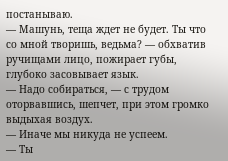постанываю.
— Машунь, теща ждет не будет. Ты что со мной творишь, ведьма? — обхватив ручищами лицо, пожирает губы, глубоко засовывает язык.
— Надо собираться, — с трудом оторвавшись, шепчет, при этом громко выдыхая воздух.
— Иначе мы никуда не успеем.
— Ты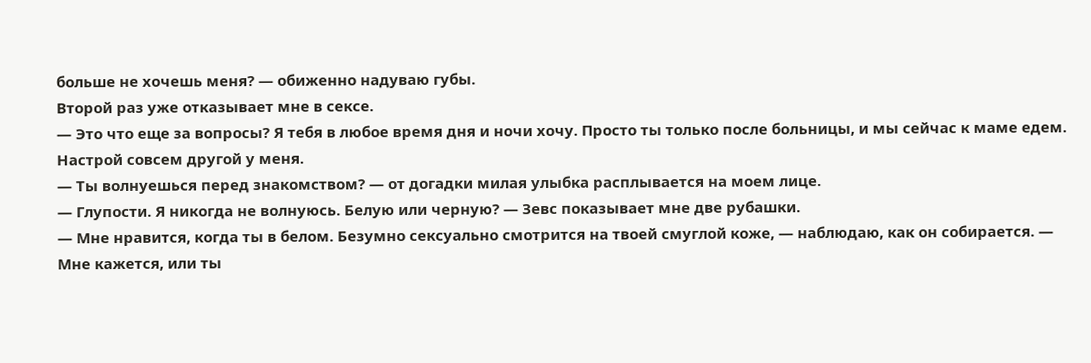больше не хочешь меня? — обиженно надуваю губы.
Второй раз уже отказывает мне в сексе.
— Это что еще за вопросы? Я тебя в любое время дня и ночи хочу. Просто ты только после больницы, и мы сейчас к маме едем. Настрой совсем другой у меня.
— Ты волнуешься перед знакомством? — от догадки милая улыбка расплывается на моем лице.
— Глупости. Я никогда не волнуюсь. Белую или черную? — Зевс показывает мне две рубашки.
— Мне нравится, когда ты в белом. Безумно сексуально смотрится на твоей смуглой коже, — наблюдаю, как он собирается. — Мне кажется, или ты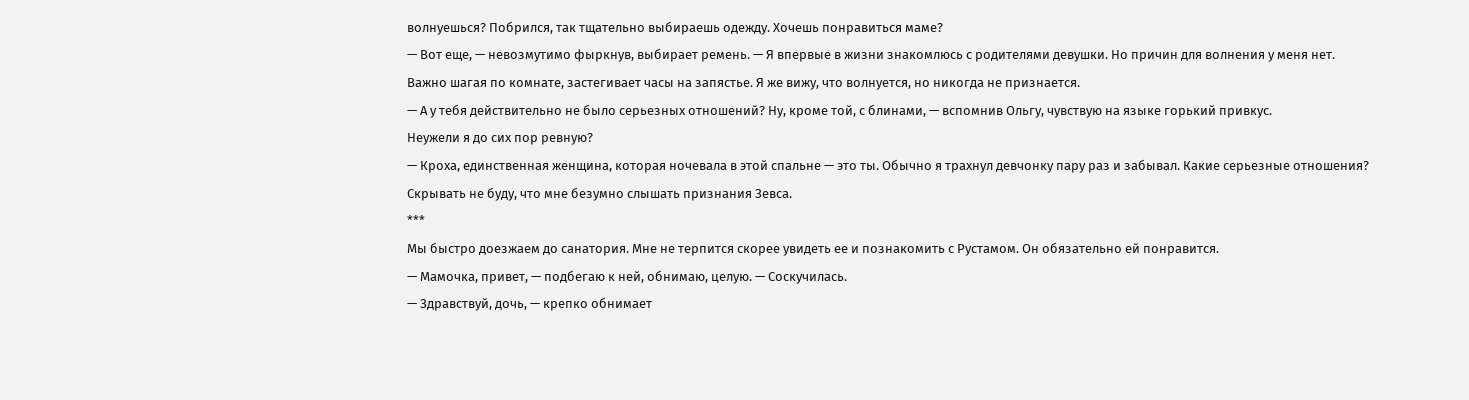волнуешься? Побрился, так тщательно выбираешь одежду. Хочешь понравиться маме?
— Вот еще, — невозмутимо фыркнув, выбирает ремень. — Я впервые в жизни знакомлюсь с родителями девушки. Но причин для волнения у меня нет.
Важно шагая по комнате, застегивает часы на запястье. Я же вижу, что волнуется, но никогда не признается.
— А у тебя действительно не было серьезных отношений? Ну, кроме той, с блинами, — вспомнив Ольгу, чувствую на языке горький привкус.
Неужели я до сих пор ревную?
— Кроха, единственная женщина, которая ночевала в этой спальне — это ты. Обычно я трахнул девчонку пару раз и забывал. Какие серьезные отношения?
Скрывать не буду, что мне безумно слышать признания Зевса.
***
Мы быстро доезжаем до санатория. Мне не терпится скорее увидеть ее и познакомить с Рустамом. Он обязательно ей понравится.
— Мамочка, привет, — подбегаю к ней, обнимаю, целую. — Соскучилась.
— Здравствуй, дочь, — крепко обнимает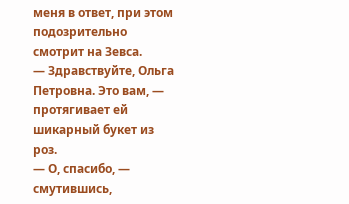меня в ответ, при этом подозрительно смотрит на Зевса.
— Здравствуйте, Ольга Петровна. Это вам, — протягивает ей шикарный букет из роз.
— О, спасибо, — смутившись,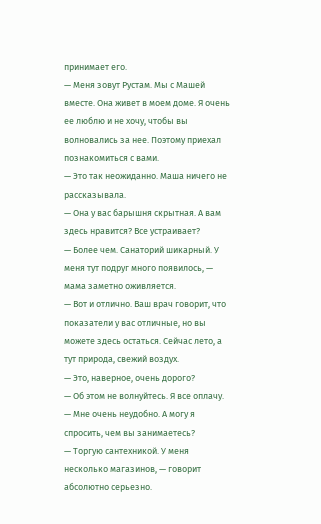принимает его.
— Меня зовут Рустам. Мы с Машей вместе. Она живет в моем доме. Я очень ее люблю и не хочу, чтобы вы волновались за нее. Поэтому приехал познакомиться с вами.
— Это так неожиданно. Маша ничего не рассказывала.
— Она у вас барышня скрытная. А вам здесь нравится? Все устраивает?
— Более чем. Санаторий шикарный. У меня тут подруг много появилось, — мама заметно оживляется.
— Вот и отлично. Ваш врач говорит, что показатели у вас отличные, но вы можете здесь остаться. Сейчас лето, а тут природа, свежий воздух.
— Это, наверное, очень дорого?
— Об этом не волнуйтесь. Я все оплачу.
— Мне очень неудобно. А могу я спросить, чем вы занимаетесь?
— Торгую сантехникой. У меня несколько магазинов, — говорит абсолютно серьезно.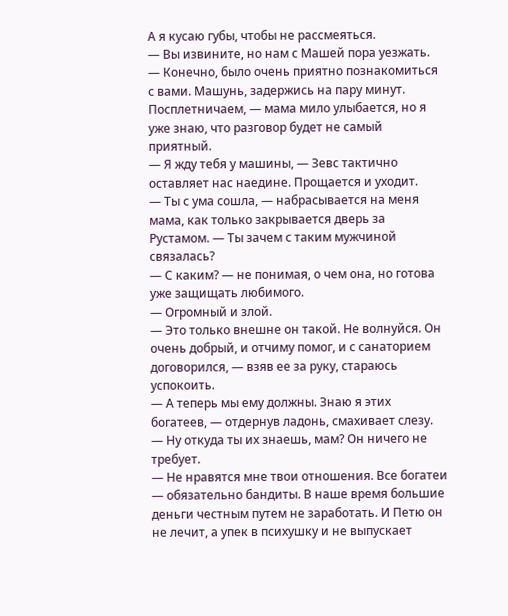А я кусаю губы, чтобы не рассмеяться.
— Вы извините, но нам с Машей пора уезжать.
— Конечно, было очень приятно познакомиться с вами. Машунь, задержись на пару минут. Посплетничаем, — мама мило улыбается, но я уже знаю, что разговор будет не самый приятный.
— Я жду тебя у машины, — Зевс тактично оставляет нас наедине. Прощается и уходит.
— Ты с ума сошла, — набрасывается на меня мама, как только закрывается дверь за Рустамом. — Ты зачем с таким мужчиной связалась?
— С каким? — не понимая, о чем она, но готова уже защищать любимого.
— Огромный и злой.
— Это только внешне он такой. Не волнуйся. Он очень добрый, и отчиму помог, и с санаторием договорился, — взяв ее за руку, стараюсь успокоить.
— А теперь мы ему должны. Знаю я этих богатеев, — отдернув ладонь, смахивает слезу.
— Ну откуда ты их знаешь, мам? Он ничего не требует.
— Не нравятся мне твои отношения. Все богатеи — обязательно бандиты. В наше время большие деньги честным путем не заработать. И Петю он не лечит, а упек в психушку и не выпускает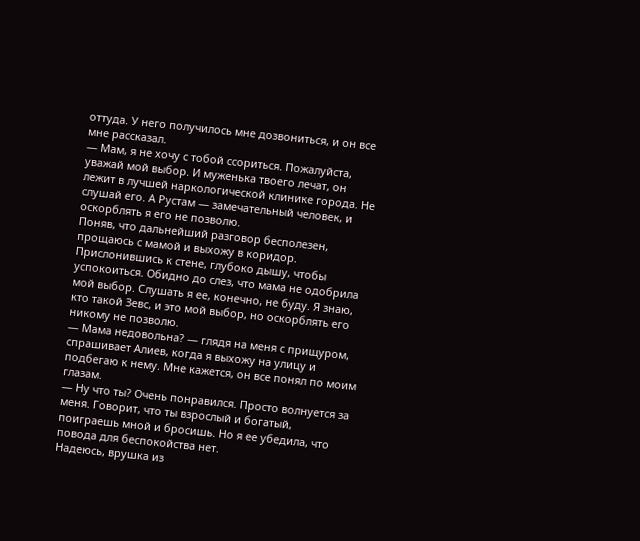оттуда. У него получилось мне дозвониться, и он все мне рассказал.
— Мам, я не хочу с тобой ссориться. Пожалуйста, уважай мой выбор. И муженька твоего лечат, он лежит в лучшей наркологической клинике города. Не слушай его. А Рустам — замечательный человек, и оскорблять я его не позволю.
Поняв, что дальнейший разговор бесполезен, прощаюсь с мамой и выхожу в коридор.
Прислонившись к стене, глубоко дышу, чтобы успокоиться. Обидно до слез, что мама не одобрила мой выбор. Слушать я ее, конечно, не буду. Я знаю, кто такой Зевс, и это мой выбор, но оскорблять его никому не позволю.
— Мама недовольна? — глядя на меня с прищуром, спрашивает Алиев, когда я выхожу на улицу и подбегаю к нему. Мне кажется, он все понял по моим глазам.
— Ну что ты? Очень понравился. Просто волнуется за меня. Говорит, что ты взрослый и богатый, поиграешь мной и бросишь. Но я ее убедила, что повода для беспокойства нет.
Надеюсь, врушка из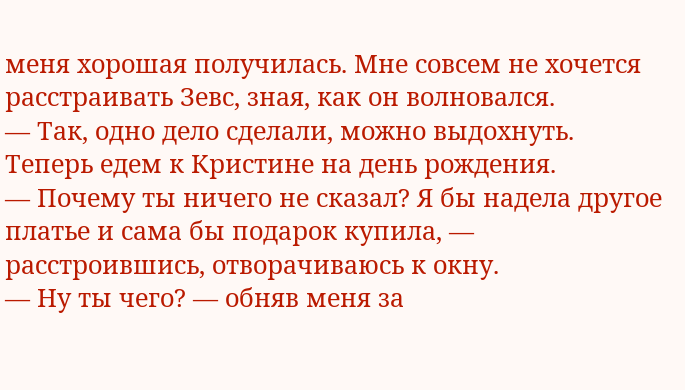меня хорошая получилась. Мне совсем не хочется расстраивать Зевс, зная, как он волновался.
— Так, одно дело сделали, можно выдохнуть. Теперь едем к Кристине на день рождения.
— Почему ты ничего не сказал? Я бы надела другое платье и сама бы подарок купила, — расстроившись, отворачиваюсь к окну.
— Ну ты чего? — обняв меня за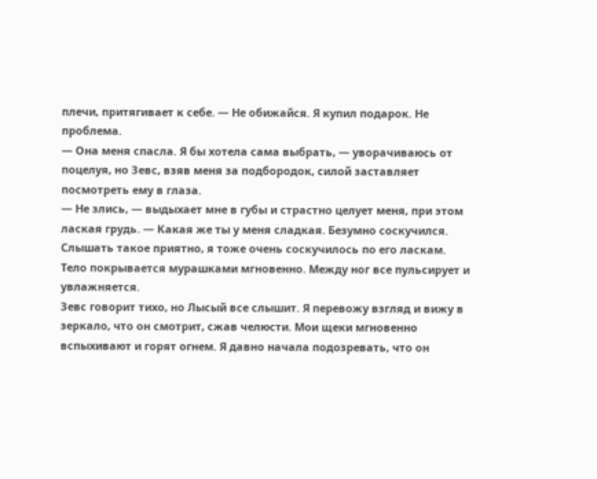плечи, притягивает к себе. — Не обижайся. Я купил подарок. Не проблема.
— Она меня спасла. Я бы хотела сама выбрать, — уворачиваюсь от поцелуя, но Зевс, взяв меня за подбородок, силой заставляет посмотреть ему в глаза.
— Не злись, — выдыхает мне в губы и страстно целует меня, при этом лаская грудь. — Какая же ты у меня сладкая. Безумно соскучился.
Слышать такое приятно, я тоже очень соскучилось по его ласкам. Тело покрывается мурашками мгновенно. Между ног все пульсирует и увлажняется.
Зевс говорит тихо, но Лысый все слышит. Я перевожу взгляд и вижу в зеркало, что он смотрит, сжав челюсти. Мои щеки мгновенно вспыхивают и горят огнем. Я давно начала подозревать, что он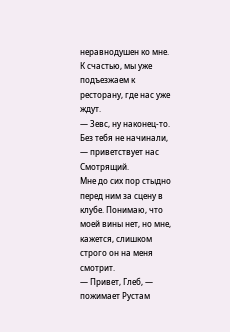неравнодушен ко мне.
К счастью, мы уже подъезжаем к ресторану, где нас уже ждут.
— Зевс, ну наконец-то. Без тебя не начинали, — приветствует нас Смотрящий.
Мне до сих пор стыдно перед ним за сцену в клубе. Понимаю, что моей вины нет, но мне, кажется, слишком строго он на меня смотрит.
— Привет, Глеб, — пожимает Рустам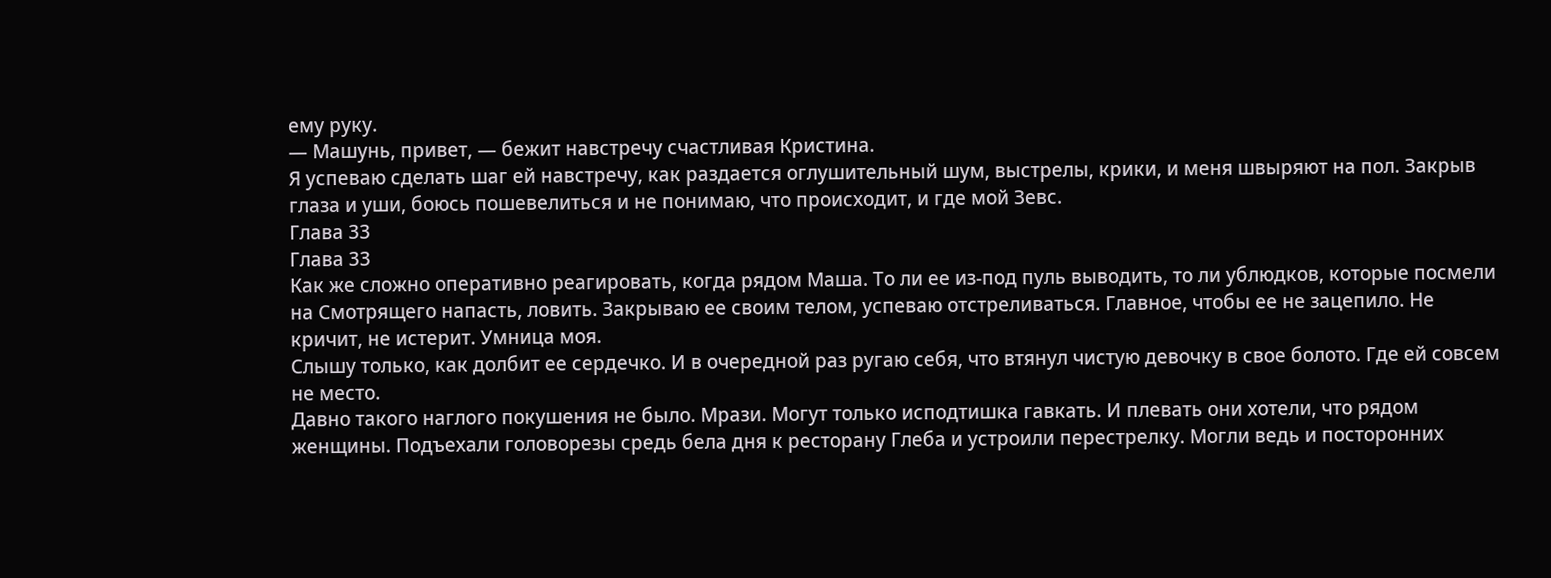ему руку.
— Машунь, привет, — бежит навстречу счастливая Кристина.
Я успеваю сделать шаг ей навстречу, как раздается оглушительный шум, выстрелы, крики, и меня швыряют на пол. Закрыв глаза и уши, боюсь пошевелиться и не понимаю, что происходит, и где мой Зевс.
Глава 33
Глава 33
Как же сложно оперативно реагировать, когда рядом Маша. То ли ее из-под пуль выводить, то ли ублюдков, которые посмели на Смотрящего напасть, ловить. Закрываю ее своим телом, успеваю отстреливаться. Главное, чтобы ее не зацепило. Не кричит, не истерит. Умница моя.
Слышу только, как долбит ее сердечко. И в очередной раз ругаю себя, что втянул чистую девочку в свое болото. Где ей совсем не место.
Давно такого наглого покушения не было. Мрази. Могут только исподтишка гавкать. И плевать они хотели, что рядом женщины. Подъехали головорезы средь бела дня к ресторану Глеба и устроили перестрелку. Могли ведь и посторонних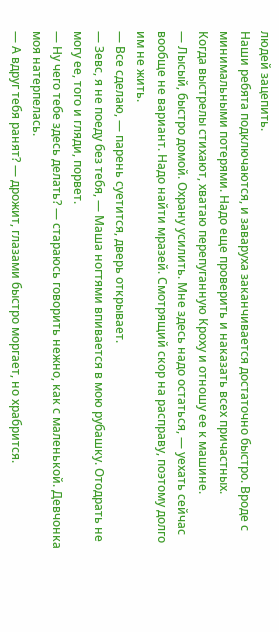людей зацепить.
Наши ребята подключаются, и заваруха заканчивается достаточно быстро. Вроде с минимальными потерями. Надо еще проверить и наказать всех причастных.
Когда выстрелы стихают, хватаю перепуганную Кроху и отношу ее к машине.
— Лысый, быстро домой. Охрану усилить. Мне здесь надо остаться, — уехать сейчас вообще не вариант. Надо найти мразей. Смотрящий скор на расправу, поэтому долго им не жить.
— Все сделаю, — парень суетится, дверь открывает.
— Зевс, я не поеду без тебя, — Маша ногтями впивается в мою рубашку. Отодрать не могу ее, того и гляди, порвет.
— Ну чего тебе здесь делать? — стараюсь говорить нежно, как с маленькой. Девчонка моя натерпелась.
— А вдруг тебя ранят? — дрожит, глазами быстро моргает, но храбрится.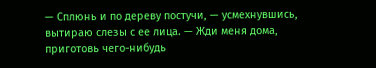— Сплюнь и по дереву постучи, — усмехнувшись, вытираю слезы с ее лица. — Жди меня дома, приготовь чего-нибудь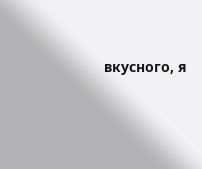вкусного, я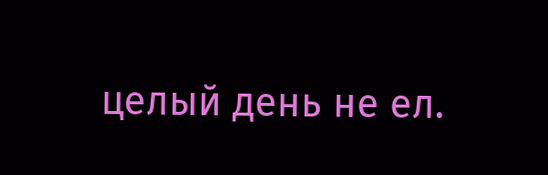целый день не ел.